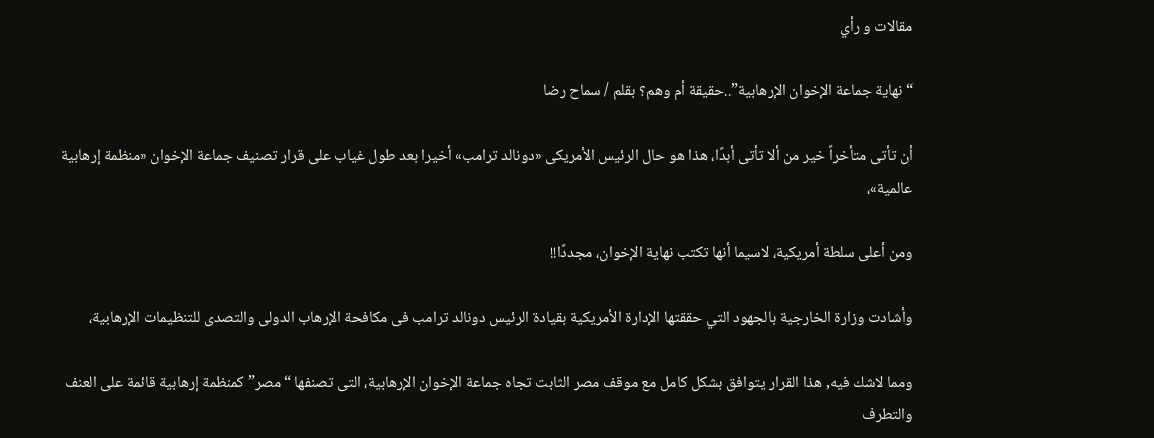مقالات و رأي

“نهاية جماعة الإخوان الإرهابية”..حقيقة أم وهم؟ بقلم / سماح رضا

أن تأتى متأخراً خير من ألا تأتى أبدًا، هذا هو حال الرئيس الأمريكى «دونالد ترامب» أخيرا بعد طول غياب على قرار تصنيف جماعة الإخوان «منظمة إرهابية عالمية»،

ومن أعلى سلطة أمريكية، لاسيما أنها تكتب نهاية الإخوان، مجددًا!!

وأشادت وزارة الخارجية بالجهود التي حققتها الإدارة الأمريكية بقيادة الرئيس دونالد ترامب فى مكافحة الإرهاب الدولى والتصدى للتنظيمات الإرهابية،

ومما لاشك فيه, هذا القرار يتوافق بشكل كامل مع موقف مصر الثابت تجاه جماعة الإخوان الإرهابية، التى تصنفها “مصر” كمنظمة إرهابية قائمة على العنف والتطرف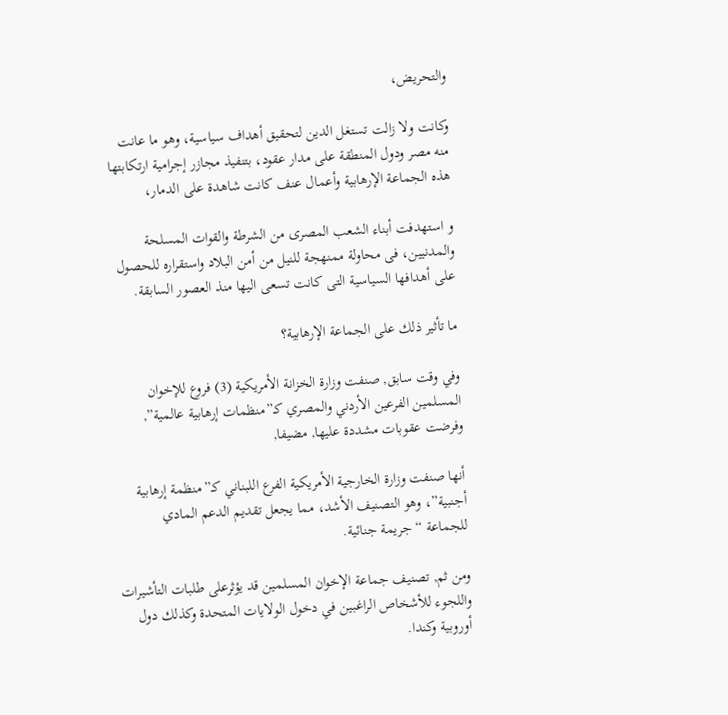والتحريض،

وكانت ولا زالت تستغل الدين لتحقيق أهداف سياسية، وهو ما عانت منه مصر ودول المنطقة على مدار عقود، بتنفيذ مجازر إجرامية ارتكابتها هذه الجماعة الإرهابية وأعمال عنف كانت شاهدة على الدمار،

و استهدفت أبناء الشعب المصرى من الشرطة والقوات المسلحة والمدنيين، فى محاولة ممنهجة للنيل من أمن البلاد واستقراره للحصول على أهدافها السياسية التى كانت تسعى اليها منذ العصور السابقة.

ما تأثير ذلك على الجماعة الإرهابية؟

وفي وقت سابق, صنفت وزارة الخزانة الأمريكية (3) فروع للإخوان المسلمين الفرعين الأردني والمصري كـ”منظمات إرهابية عالمية”, وفرضت عقوبات مشددة عليها, مضيفا,

أنها صنفت وزارة الخارجية الأمريكية الفرع اللبناني كـ”منظمة إرهابية أجنبية”، وهو التصنيف الأشد، مما يجعل تقديم الدعم المادي للجماعة “جريمة جنائية.

ومن ثم, تصنيف جماعة الإخوان المسلمين قد يؤثرعلى طلبات التأشيرات واللجوء للأشخاص الراغبين في دخول الولايات المتحدة وكذلك دول أوروبية وكندا.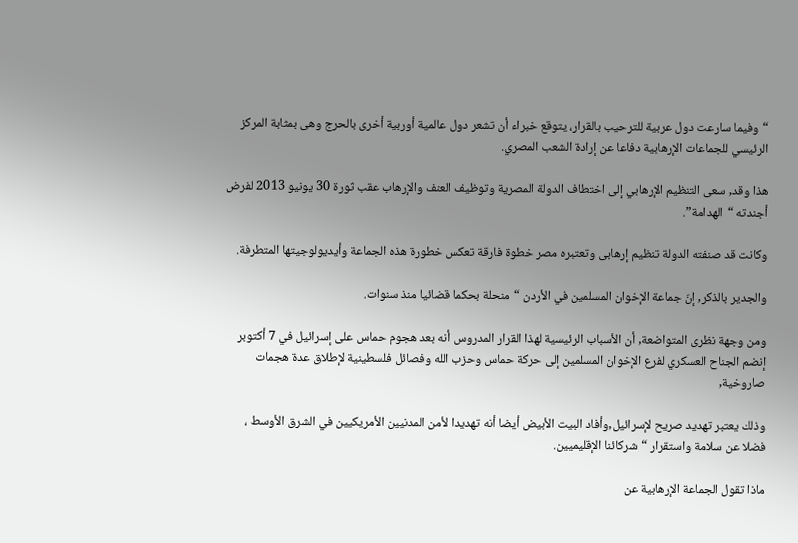“وفيما سارعت دول عربية للترحيب بالقرار، يتوقع خبراء أن تشعر دول عالمية أوربية أخرى بالحرج وهى بمثابة المركز الرئيسي للجماعات الإرهابية دفاعا عن إرادة الشعب المصري.

هذا وقد, سعى ‌التنظيم الإرهابي إلى اختطاف الدولة المصرية وتوظيف العنف والإرهاب عقب ثورة 30 يونيو 2013 لفرض أجندته “الهدامة”.

وكانت قد صنفته الدولة تنظيم إرهابى وتعتبره مصر خطوة فارقة تعكس خطورة هذه الجماعة وأيديولوجيتها المتطرفة.

والجدير بالذكر, إنّ جماعة الإخوان المسلمين في الأردن “منحلة بحكما قضائيا منذ سنوات.

ومن وجهة نظرى المتواضعة, أن الأسباب الرئيسية لهذا القرار المدروس أنه بعد هجوم حماس على إسرائيل في 7 أكتوبر إنضم الجناح العسكري لفرع الإخوان المسلمين إلى حركة حماس وحزب الله وفصائل فلسطينية لإطلاق عدة هجمات صاروخية,

وذلك يعتبر تهديد صريح لإسرائيل,وأفاد البيت الأبيض أيضا أنه تهديدا لأمن المدنيين الأمريكيين في الشرق الأوسط ، فضلا عن سلامة واستقرار “شركائنا الإقليميين.

ماذا تقول الجماعة الإرهابية عن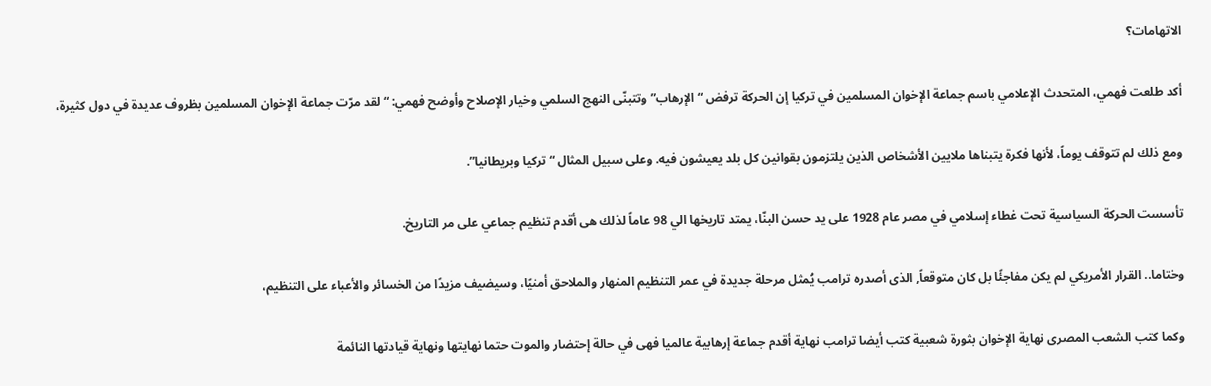الاتهامات؟

أكد طلعت فهمي، المتحدث الإعلامي باسم جماعة الإخوان المسلمين في تركيا إن الحركة ترفض “الإرهاب” وتتبنّى النهج السلمي وخيار الإصلاح وأوضح فهمي: “لقد مرّت جماعة الإخوان المسلمين بظروف عديدة في دول كثيرة،

ومع ذلك لم تتوقف يوماً، لأنها فكرة يتبناها ملايين الأشخاص الذين يلتزمون بقوانين كل بلد يعيشون فيه. وعلى سبيل المثال “تركيا وبريطانيا”.

تأسست الحركة السياسية تحت غطاء إسلامي في مصر عام 1928 على يد حسن البنّا، يمتد تاريخها الي 98 عاماً لذلك هى أقدم تنظيم جماعي على مر التاريخ.

وختاما.. القرار الأمريكي لم يكن مفاجئًا بل كان متوقعاً, الذى أصدره ترامب يُمثل مرحلة جديدة في عمر التنظيم المنهار والملاحق أمنيًا، وسيضيف مزيدًا من الخسائر والأعباء على التنظيم،

وكما كتب الشعب المصرى نهاية الإخوان بثورة شعبية كتب أيضا ترامب نهاية أقدم جماعة إرهابية عالميا فهى في حالة إحتضار والموت حتما نهايتها ونهاية قيادتها النائمة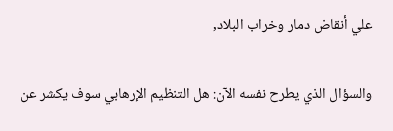علي أنقاض دمار وخراب البلاد,

والسؤال الذي يطرح نفسه الآن: هل التنظيم الإرهابي سوف يكشر عن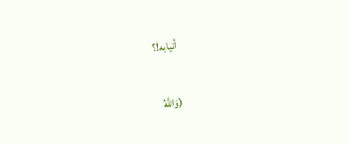أنيابه!؟

(وَاللَّهُ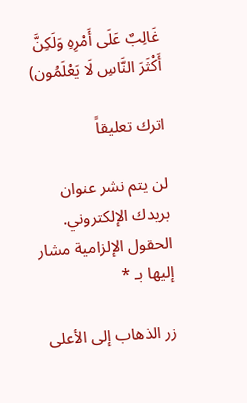غَالِبٌ عَلَى أَمْرِهِ وَلَكِنَّ أَكْثَرَ النَّاسِ لَا يَعْلَمُون)

اترك تعليقاً

لن يتم نشر عنوان بريدك الإلكتروني. الحقول الإلزامية مشار إليها بـ *

زر الذهاب إلى الأعلى